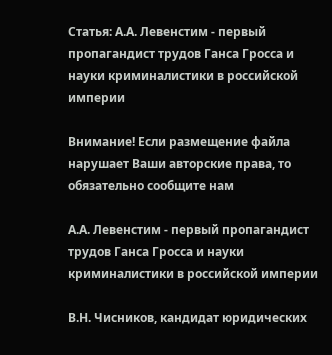Статья: А.А. Левенстим - первый пропагандист трудов Ганса Гросса и науки криминалистики в российской империи

Внимание! Если размещение файла нарушает Ваши авторские права, то обязательно сообщите нам

А.А. Левенстим - первый пропагандист трудов Ганса Гросса и науки криминалистики в российской империи

В.Н. Чисников, кандидат юридических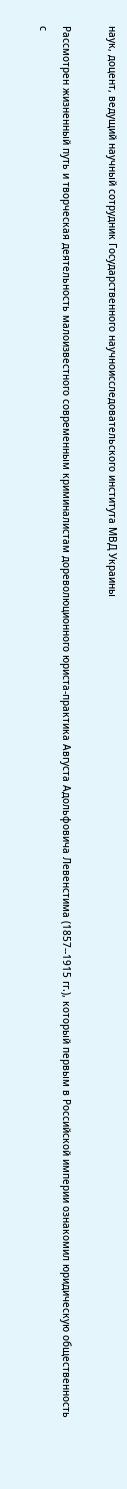наук, доцент, ведущий научный сотрудник Государственного научноисследовательского института МВД Украины

Рассмотрен жизненный путь и творческая деятельность малоизвестного современным криминалистам дореволюционного юриста-практика Августа Адольфовича Левенстима (1857--1915 гг.), который первым в Российской империи ознакомил юридическую общественность с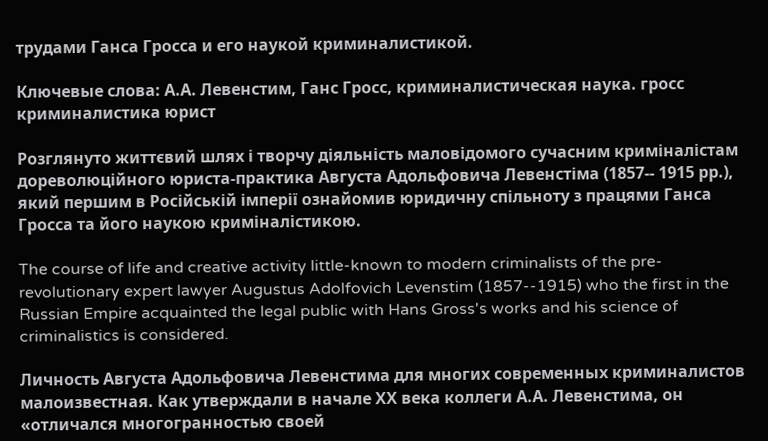трудами Ганса Гросса и его наукой криминалистикой.

Ключевые слова: А.А. Левенстим, Ганс Гросс, криминалистическая наука. гросс криминалистика юрист

Розглянуто життєвий шлях і творчу діяльність маловідомого сучасним криміналістам дореволюційного юриста-практика Августа Адольфовича Левенстіма (1857-- 1915 рр.), який першим в Російській імперії ознайомив юридичну спільноту з працями Ганса Гросса та його наукою криміналістикою.

The course of life and creative activity little-known to modern criminalists of the pre-revolutionary expert lawyer Augustus Adolfovich Levenstim (1857--1915) who the first in the Russian Empire acquainted the legal public with Hans Gross's works and his science of criminalistics is considered.

Личность Августа Адольфовича Левенстима для многих современных криминалистов малоизвестная. Как утверждали в начале ХХ века коллеги А.А. Левенстима, он «отличался многогранностью своей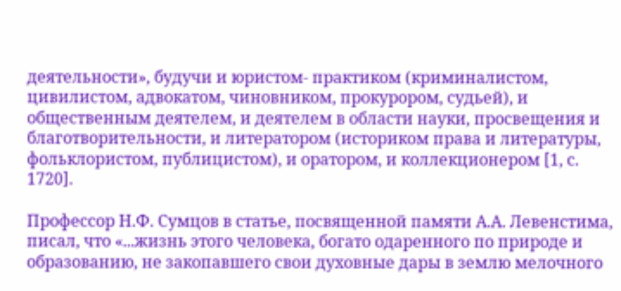деятельности», будучи и юристом- практиком (криминалистом, цивилистом, адвокатом, чиновником, прокурором, судьей), и общественным деятелем, и деятелем в области науки, просвещения и благотворительности, и литератором (историком права и литературы, фольклористом, публицистом), и оратором, и коллекционером [1, с. 1720].

Профессор Н.Ф. Сумцов в статье, посвященной памяти А.А. Левенстима, писал, что «...жизнь этого человека, богато одаренного по природе и образованию, не закопавшего свои духовные дары в землю мелочного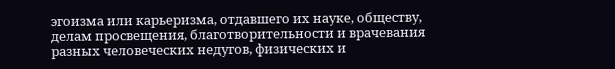эгоизма или карьеризма, отдавшего их науке, обществу, делам просвещения, благотворительности и врачевания разных человеческих недугов, физических и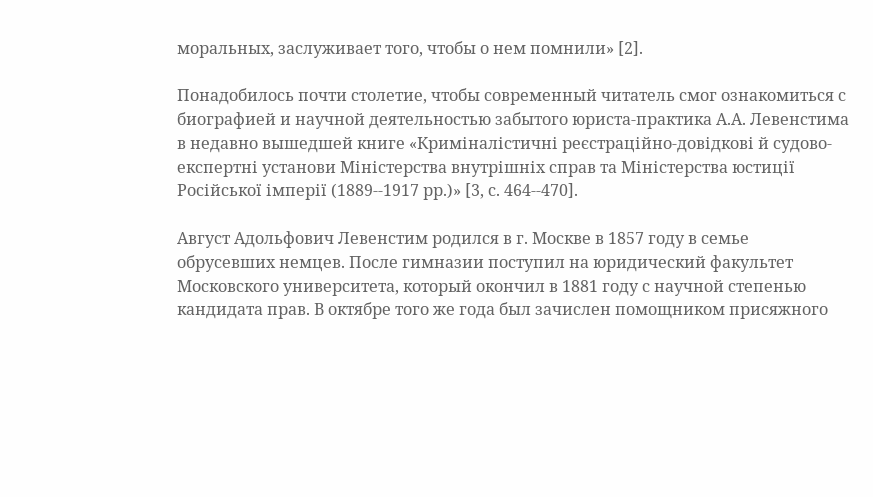моральных, заслуживает того, чтобы о нем помнили» [2].

Понадобилось почти столетие, чтобы современный читатель смог ознакомиться с биографией и научной деятельностью забытого юриста-практика А.А. Левенстима в недавно вышедшей книге «Криміналістичні реєстраційно-довідкові й судово-експертні установи Міністерства внутрішніх справ та Міністерства юстиції Російської імперії (1889--1917 рр.)» [3, с. 464--470].

Август Адольфович Левенстим родился в г. Москве в 1857 году в семье обрусевших немцев. После гимназии поступил на юридический факультет Московского университета, который окончил в 1881 году с научной степенью кандидата прав. В октябре того же года был зачислен помощником присяжного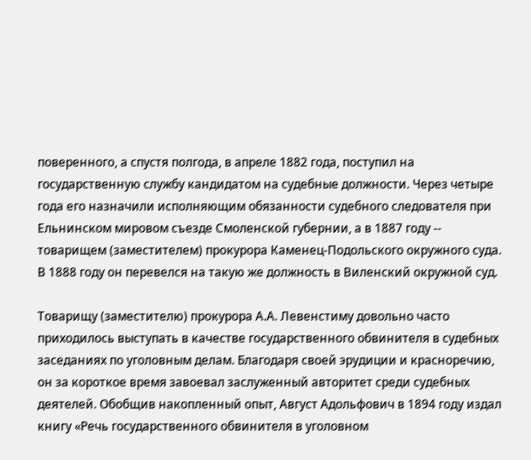поверенного, а спустя полгода, в апреле 1882 года, поступил на государственную службу кандидатом на судебные должности. Через четыре года его назначили исполняющим обязанности судебного следователя при Ельнинском мировом съезде Смоленской губернии, а в 1887 году -- товарищем (заместителем) прокурора Каменец-Подольского окружного суда. В 1888 году он перевелся на такую же должность в Виленский окружной суд.

Товарищу (заместителю) прокурора А.А. Левенстиму довольно часто приходилось выступать в качестве государственного обвинителя в судебных заседаниях по уголовным делам. Благодаря своей эрудиции и красноречию, он за короткое время завоевал заслуженный авторитет среди судебных деятелей. Обобщив накопленный опыт, Август Адольфович в 1894 году издал книгу «Речь государственного обвинителя в уголовном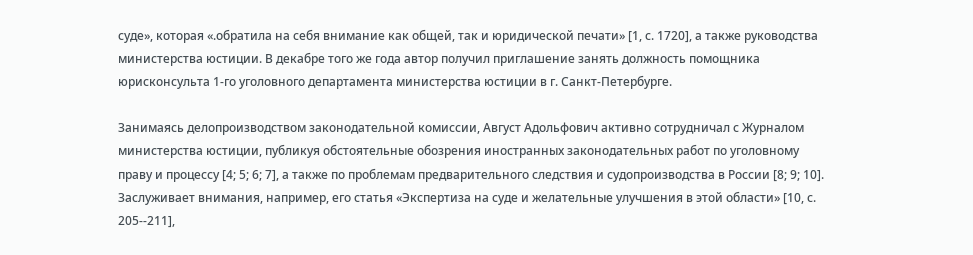суде», которая «.обратила на себя внимание как общей, так и юридической печати» [1, с. 1720], а также руководства министерства юстиции. В декабре того же года автор получил приглашение занять должность помощника юрисконсульта 1-го уголовного департамента министерства юстиции в г. Санкт-Петербурге.

Занимаясь делопроизводством законодательной комиссии, Август Адольфович активно сотрудничал с Журналом министерства юстиции, публикуя обстоятельные обозрения иностранных законодательных работ по уголовному праву и процессу [4; 5; 6; 7], а также по проблемам предварительного следствия и судопроизводства в России [8; 9; 10]. Заслуживает внимания, например, его статья «Экспертиза на суде и желательные улучшения в этой области» [10, с. 205--211],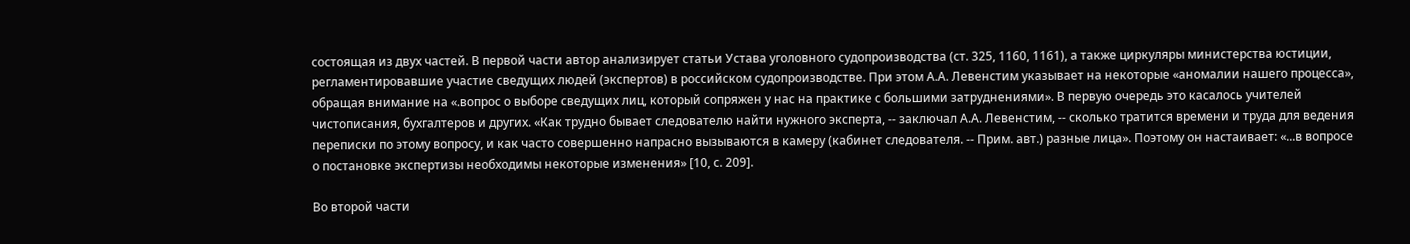состоящая из двух частей. В первой части автор анализирует статьи Устава уголовного судопроизводства (ст. 325, 1160, 1161), а также циркуляры министерства юстиции, регламентировавшие участие сведущих людей (экспертов) в российском судопроизводстве. При этом А.А. Левенстим указывает на некоторые «аномалии нашего процесса», обращая внимание на «.вопрос о выборе сведущих лиц, который сопряжен у нас на практике с большими затруднениями». В первую очередь это касалось учителей чистописания, бухгалтеров и других. «Как трудно бывает следователю найти нужного эксперта, -- заключал А.А. Левенстим, -- сколько тратится времени и труда для ведения переписки по этому вопросу, и как часто совершенно напрасно вызываются в камеру (кабинет следователя. -- Прим. авт.) разные лица». Поэтому он настаивает: «...в вопросе о постановке экспертизы необходимы некоторые изменения» [10, с. 209].

Во второй части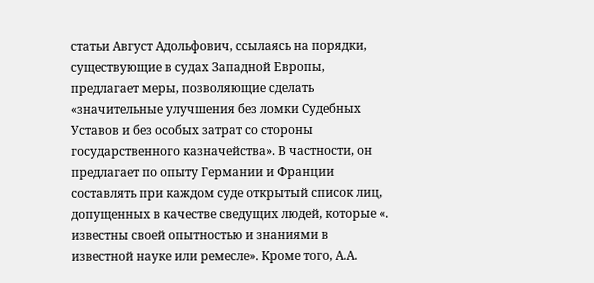статьи Август Адольфович, ссылаясь на порядки, существующие в судах Западной Европы, предлагает меры, позволяющие сделать «значительные улучшения без ломки Судебных Уставов и без особых затрат со стороны государственного казначейства». В частности, он предлагает по опыту Германии и Франции составлять при каждом суде открытый список лиц, допущенных в качестве сведущих людей, которые «. известны своей опытностью и знаниями в известной науке или ремесле». Кроме того, А.А.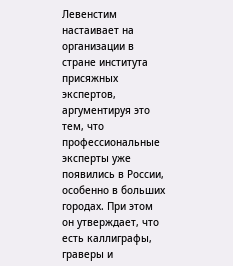Левенстим настаивает на организации в стране института присяжных экспертов, аргументируя это тем, что профессиональные эксперты уже появились в России, особенно в больших городах. При этом он утверждает, что есть каллиграфы, граверы и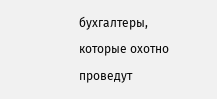бухгалтеры, которые охотно проведут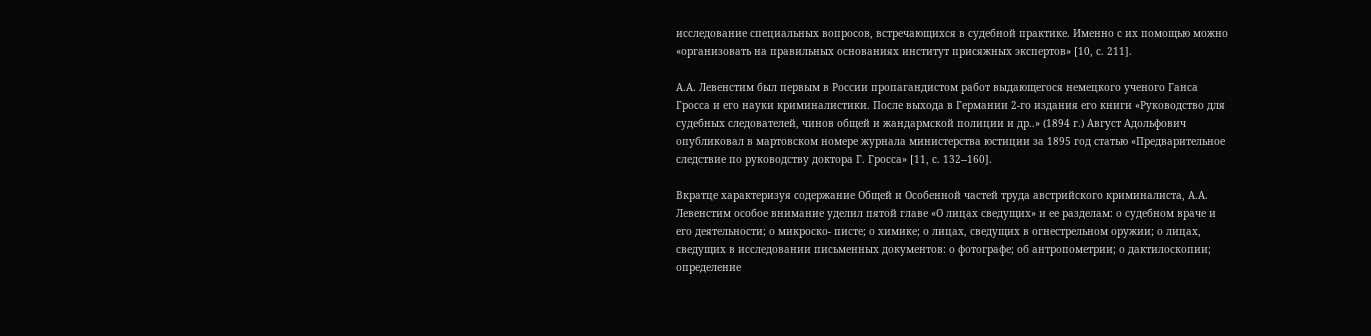исследование специальных вопросов, встречающихся в судебной практике. Именно с их помощью можно «организовать на правильных основаниях институт присяжных экспертов» [10, с. 211].

А.А. Левенстим был первым в России пропагандистом работ выдающегося немецкого ученого Ганса Гросса и его науки криминалистики. После выхода в Германии 2-го издания его книги «Руководство для судебных следователей, чинов общей и жандармской полиции и др..» (1894 г.) Август Адольфович опубликовал в мартовском номере журнала министерства юстиции за 1895 год статью «Предварительное следствие по руководству доктора Г. Гросса» [11, с. 132--160].

Вкратце характеризуя содержание Общей и Особенной частей труда австрийского криминалиста, А.А. Левенстим особое внимание уделил пятой главе «О лицах сведущих» и ее разделам: о судебном враче и его деятельности; о микроско- писте; о химике; о лицах, сведущих в огнестрельном оружии; о лицах, сведущих в исследовании письменных документов: о фотографе; об антропометрии; о дактилоскопии; определение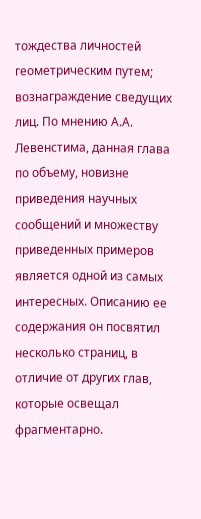тождества личностей геометрическим путем; вознаграждение сведущих лиц. По мнению А.А. Левенстима, данная глава по объему, новизне приведения научных сообщений и множеству приведенных примеров является одной из самых интересных. Описанию ее содержания он посвятил несколько страниц, в отличие от других глав, которые освещал фрагментарно.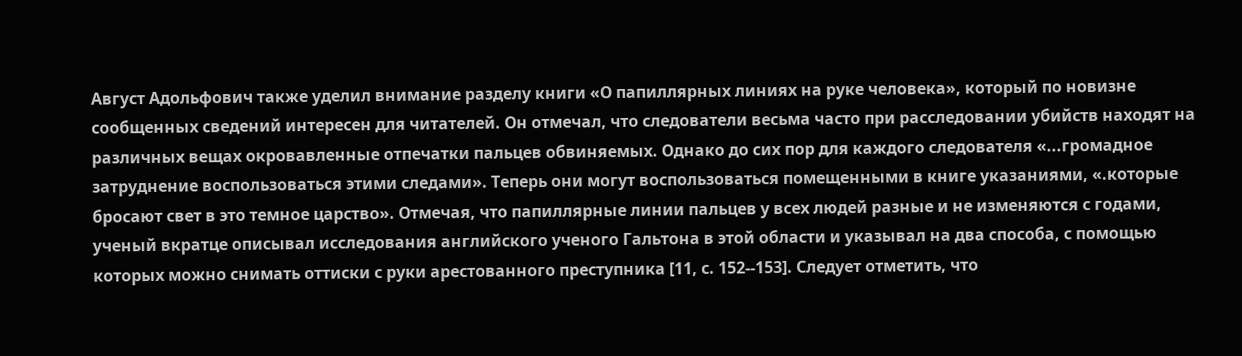Август Адольфович также уделил внимание разделу книги «О папиллярных линиях на руке человека», который по новизне сообщенных сведений интересен для читателей. Он отмечал, что следователи весьма часто при расследовании убийств находят на различных вещах окровавленные отпечатки пальцев обвиняемых. Однако до сих пор для каждого следователя «...громадное затруднение воспользоваться этими следами». Теперь они могут воспользоваться помещенными в книге указаниями, «.которые бросают свет в это темное царство». Отмечая, что папиллярные линии пальцев у всех людей разные и не изменяются с годами, ученый вкратце описывал исследования английского ученого Гальтона в этой области и указывал на два способа, с помощью которых можно снимать оттиски с руки арестованного преступника [11, с. 152--153]. Следует отметить, что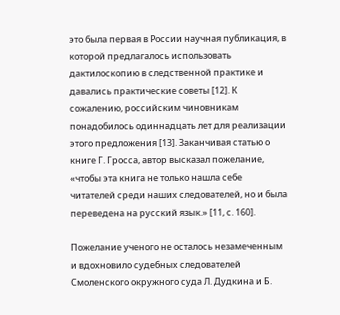это была первая в России научная публикация, в которой предлагалось использовать дактилоскопию в следственной практике и давались практические советы [12]. К сожалению, российским чиновникам понадобилось одиннадцать лет для реализации этого предложения [13]. Заканчивая статью о книге Г. Гросса, автор высказал пожелание, «чтобы эта книга не только нашла себе читателей среди наших следователей, но и была переведена на русский язык.» [11, с. 160].

Пожелание ученого не осталось незамеченным и вдохновило судебных следователей Смоленского окружного суда Л. Дудкина и Б.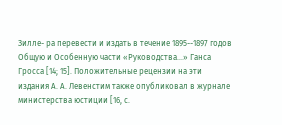Зилле- ра перевести и издать в течение 1895--1897 годов Общую и Особенную части «Руководства...» Ганса Гросса [14; 15]. Положительные рецензии на эти издания А. А. Левенстим также опубликовал в журнале министерства юстиции [16, с.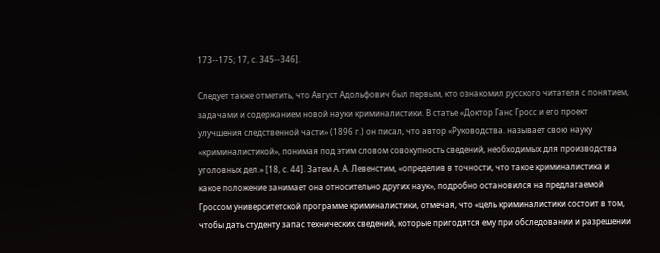173--175; 17, с. 345--346].

Следует также отметить, что Август Адольфович был первым, кто ознакомил русского читателя с понятием, задачами и содержанием новой науки криминалистики. В статье «Доктор Ганс Гросс и его проект улучшения следственной части» (1896 г.) он писал, что автор «Руководства. называет свою науку «криминалистикой», понимая под этим словом совокупность сведений, необходимых для производства уголовных дел.» [18, с. 44]. Затем А. А. Левенстим, «определив в точности, что такое криминалистика и какое положение занимает она относительно других наук», подробно остановился на предлагаемой Гроссом университетской программе криминалистики, отмечая, что «цель криминалистики состоит в том, чтобы дать студенту запас технических сведений, которые пригодятся ему при обследовании и разрешении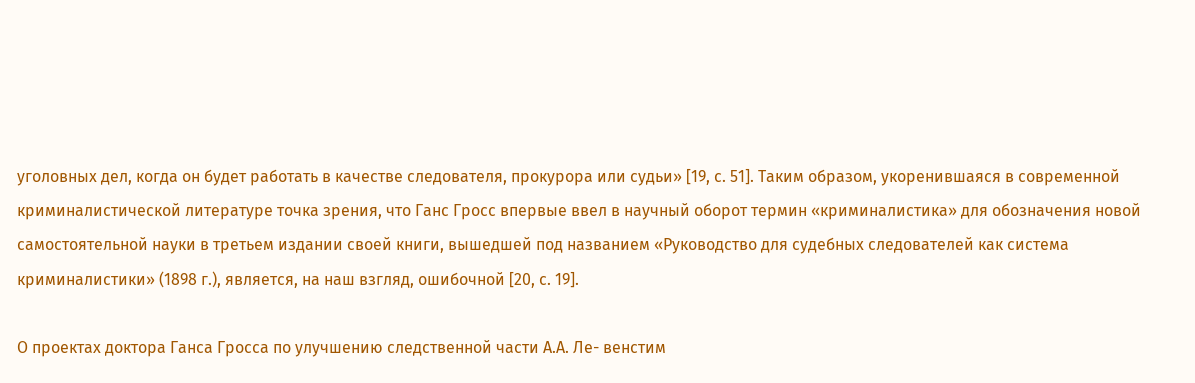уголовных дел, когда он будет работать в качестве следователя, прокурора или судьи» [19, с. 51]. Таким образом, укоренившаяся в современной криминалистической литературе точка зрения, что Ганс Гросс впервые ввел в научный оборот термин «криминалистика» для обозначения новой самостоятельной науки в третьем издании своей книги, вышедшей под названием «Руководство для судебных следователей как система криминалистики» (1898 г.), является, на наш взгляд, ошибочной [20, с. 19].

О проектах доктора Ганса Гросса по улучшению следственной части А.А. Ле- венстим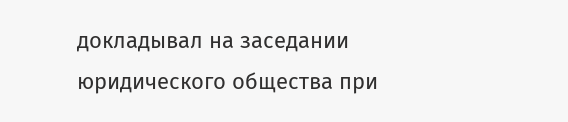докладывал на заседании юридического общества при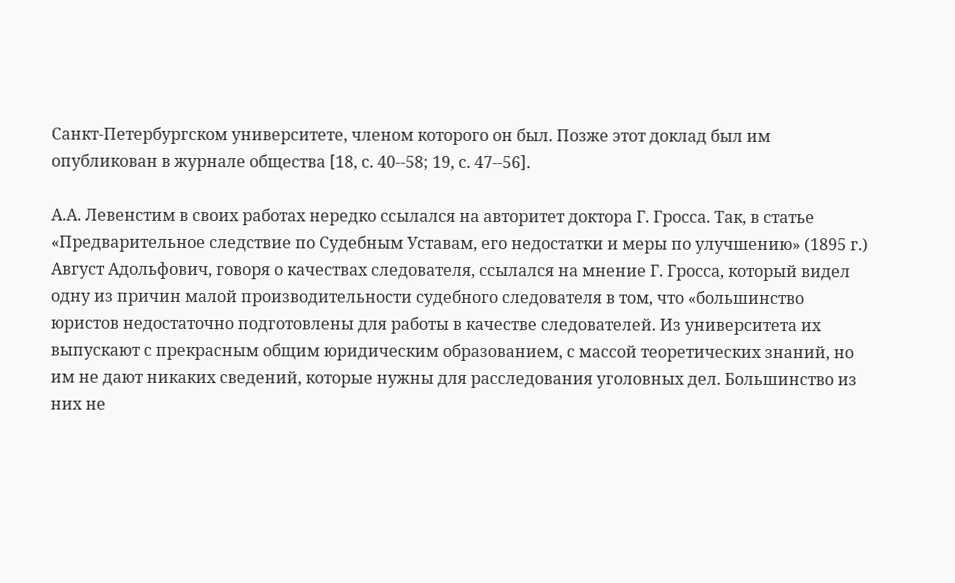Санкт-Петербургском университете, членом которого он был. Позже этот доклад был им опубликован в журнале общества [18, с. 40--58; 19, с. 47--56].

А.А. Левенстим в своих работах нередко ссылался на авторитет доктора Г. Гросса. Так, в статье «Предварительное следствие по Судебным Уставам, его недостатки и меры по улучшению» (1895 г.) Август Адольфович, говоря о качествах следователя, ссылался на мнение Г. Гросса, который видел одну из причин малой производительности судебного следователя в том, что «большинство юристов недостаточно подготовлены для работы в качестве следователей. Из университета их выпускают с прекрасным общим юридическим образованием, с массой теоретических знаний, но им не дают никаких сведений, которые нужны для расследования уголовных дел. Большинство из них не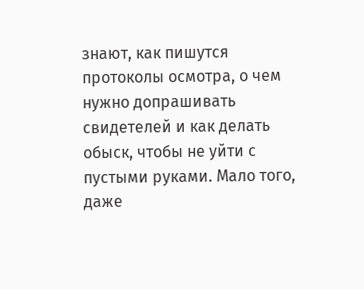знают, как пишутся протоколы осмотра, о чем нужно допрашивать свидетелей и как делать обыск, чтобы не уйти с пустыми руками. Мало того, даже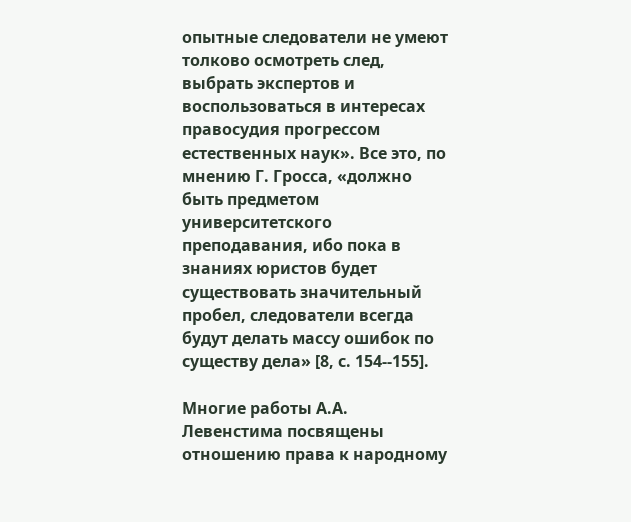опытные следователи не умеют толково осмотреть след, выбрать экспертов и воспользоваться в интересах правосудия прогрессом естественных наук». Все это, по мнению Г. Гросса, «должно быть предметом университетского преподавания, ибо пока в знаниях юристов будет существовать значительный пробел, следователи всегда будут делать массу ошибок по существу дела» [8, с. 154--155].

Многие работы А.А. Левенстима посвящены отношению права к народному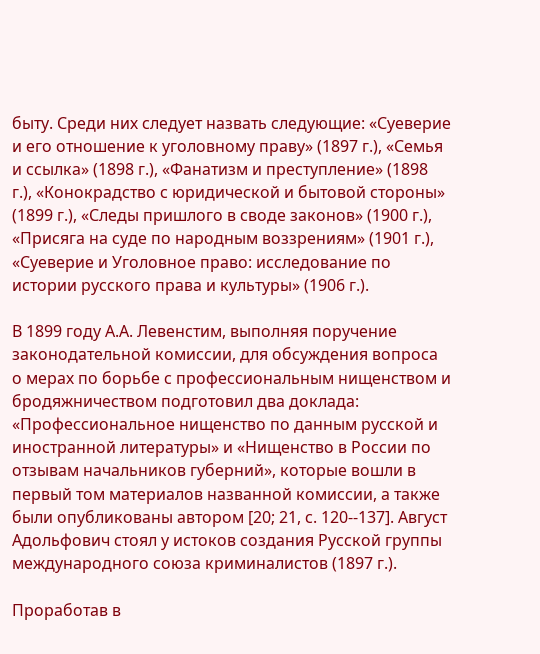быту. Среди них следует назвать следующие: «Суеверие и его отношение к уголовному праву» (1897 г.), «Семья и ссылка» (1898 г.), «Фанатизм и преступление» (1898 г.), «Конокрадство с юридической и бытовой стороны» (1899 г.), «Следы пришлого в своде законов» (1900 г.), «Присяга на суде по народным воззрениям» (1901 г.), «Суеверие и Уголовное право: исследование по истории русского права и культуры» (1906 г.).

В 1899 году А.А. Левенстим, выполняя поручение законодательной комиссии, для обсуждения вопроса о мерах по борьбе с профессиональным нищенством и бродяжничеством подготовил два доклада: «Профессиональное нищенство по данным русской и иностранной литературы» и «Нищенство в России по отзывам начальников губерний», которые вошли в первый том материалов названной комиссии, а также были опубликованы автором [20; 21, с. 120--137]. Август Адольфович стоял у истоков создания Русской группы международного союза криминалистов (1897 г.).

Проработав в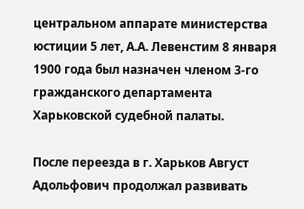центральном аппарате министерства юстиции 5 лет, А.А. Левенстим 8 января 1900 года был назначен членом 3-го гражданского департамента Харьковской судебной палаты.

После переезда в г. Харьков Август Адольфович продолжал развивать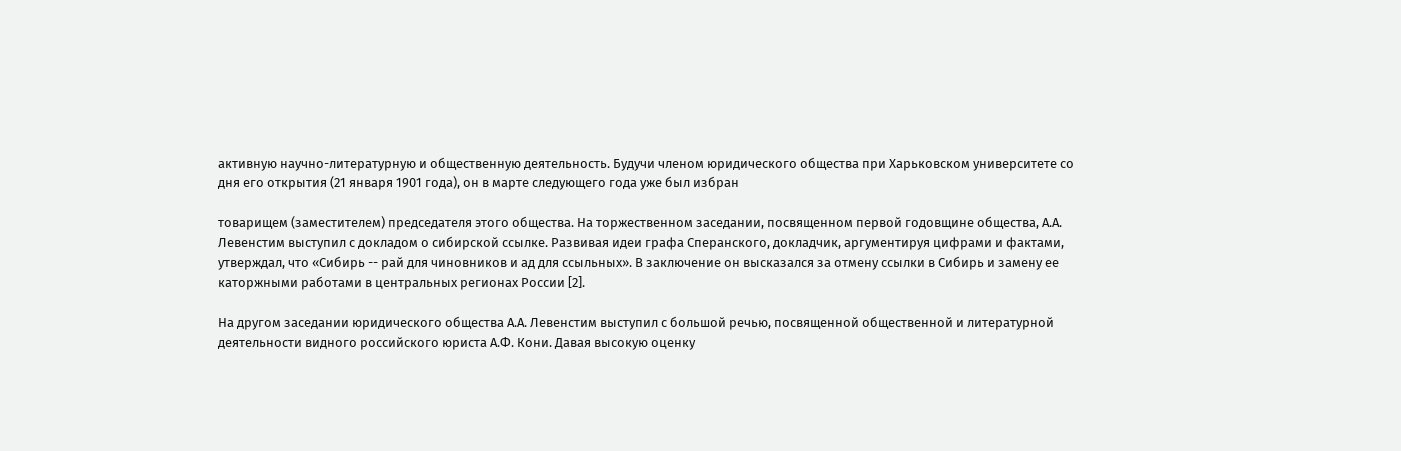активную научно-литературную и общественную деятельность. Будучи членом юридического общества при Харьковском университете со дня его открытия (21 января 1901 года), он в марте следующего года уже был избран

товарищем (заместителем) председателя этого общества. На торжественном заседании, посвященном первой годовщине общества, А.А. Левенстим выступил с докладом о сибирской ссылке. Развивая идеи графа Сперанского, докладчик, аргументируя цифрами и фактами, утверждал, что «Сибирь -- рай для чиновников и ад для ссыльных». В заключение он высказался за отмену ссылки в Сибирь и замену ее каторжными работами в центральных регионах России [2].

На другом заседании юридического общества А.А. Левенстим выступил с большой речью, посвященной общественной и литературной деятельности видного российского юриста А.Ф. Кони. Давая высокую оценку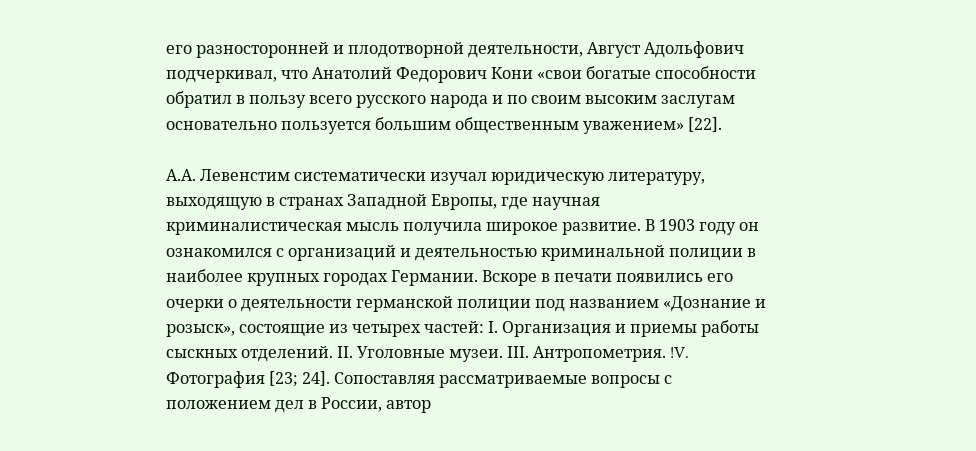его разносторонней и плодотворной деятельности, Август Адольфович подчеркивал, что Анатолий Федорович Кони «свои богатые способности обратил в пользу всего русского народа и по своим высоким заслугам основательно пользуется большим общественным уважением» [22].

А.А. Левенстим систематически изучал юридическую литературу, выходящую в странах Западной Европы, где научная криминалистическая мысль получила широкое развитие. В 1903 году он ознакомился с организаций и деятельностью криминальной полиции в наиболее крупных городах Германии. Вскоре в печати появились его очерки о деятельности германской полиции под названием «Дознание и розыск», состоящие из четырех частей: І. Организация и приемы работы сыскных отделений. ІІ. Уголовные музеи. ІІІ. Антропометрия. !V. Фотография [23; 24]. Сопоставляя рассматриваемые вопросы с положением дел в России, автор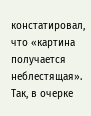констатировал, что «картина получается неблестящая». Так, в очерке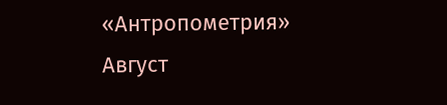«Антропометрия» Август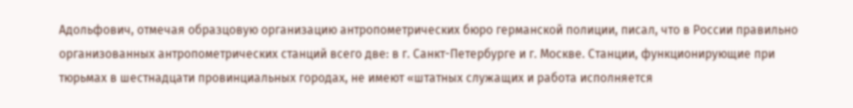Адольфович, отмечая образцовую организацию антропометрических бюро германской полиции, писал, что в России правильно организованных антропометрических станций всего две: в г. Санкт-Петербурге и г. Москве. Станции, функционирующие при тюрьмах в шестнадцати провинциальных городах, не имеют «штатных служащих и работа исполняется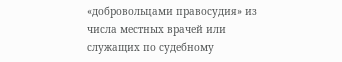«добровольцами правосудия» из числа местных врачей или служащих по судебному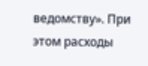ведомству». При этом расходы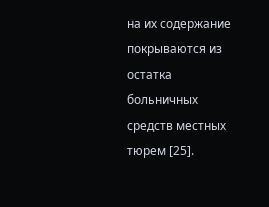на их содержание покрываются из остатка больничных средств местных тюрем [25].